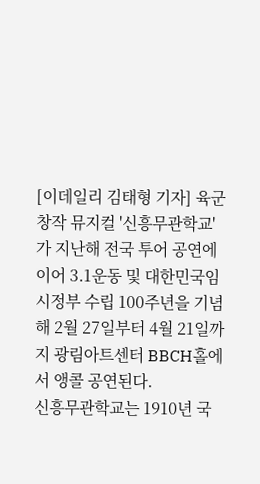[이데일리 김태형 기자] 육군 창작 뮤지컬 '신흥무관학교'가 지난해 전국 투어 공연에 이어 3.1운동 및 대한민국임시정부 수립 100주년을 기념해 2월 27일부터 4월 21일까지 광림아트센터 BBCH홀에서 앵콜 공연된다.
신흥무관학교는 1910년 국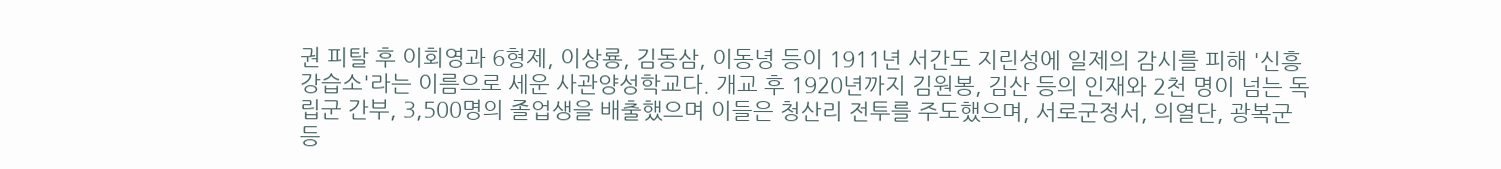권 피탈 후 이회영과 6형제, 이상룡, 김동삼, 이동녕 등이 1911년 서간도 지린성에 일제의 감시를 피해 '신흥강습소'라는 이름으로 세운 사관양성학교다. 개교 후 1920년까지 김원봉, 김산 등의 인재와 2천 명이 넘는 독립군 간부, 3,500명의 졸업생을 배출했으며 이들은 청산리 전투를 주도했으며, 서로군정서, 의열단, 광복군 등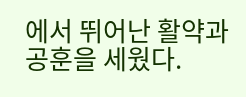에서 뛰어난 활약과 공훈을 세웠다.